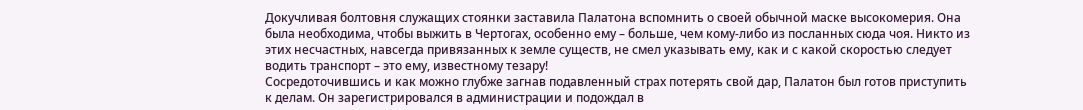Докучливая болтовня служащих стоянки заставила Палатона вспомнить о своей обычной маске высокомерия. Она была необходима, чтобы выжить в Чертогах, особенно ему – больше, чем кому-либо из посланных сюда чоя. Никто из этих несчастных, навсегда привязанных к земле существ, не смел указывать ему, как и с какой скоростью следует водить транспорт – это ему, известному тезару!
Сосредоточившись и как можно глубже загнав подавленный страх потерять свой дар, Палатон был готов приступить к делам. Он зарегистрировался в администрации и подождал в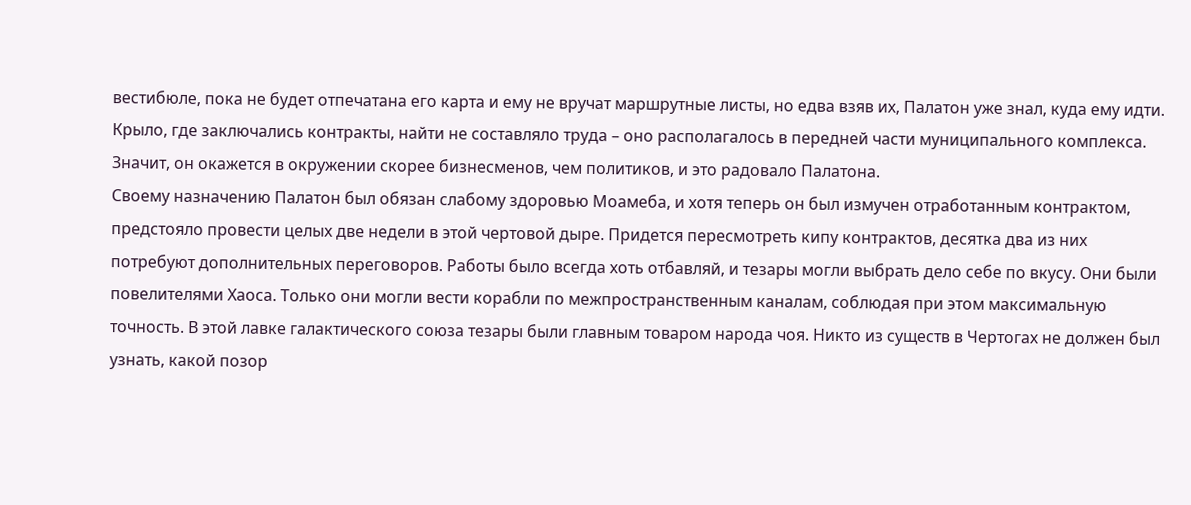вестибюле, пока не будет отпечатана его карта и ему не вручат маршрутные листы, но едва взяв их, Палатон уже знал, куда ему идти. Крыло, где заключались контракты, найти не составляло труда – оно располагалось в передней части муниципального комплекса. Значит, он окажется в окружении скорее бизнесменов, чем политиков, и это радовало Палатона.
Своему назначению Палатон был обязан слабому здоровью Моамеба, и хотя теперь он был измучен отработанным контрактом, предстояло провести целых две недели в этой чертовой дыре. Придется пересмотреть кипу контрактов, десятка два из них потребуют дополнительных переговоров. Работы было всегда хоть отбавляй, и тезары могли выбрать дело себе по вкусу. Они были повелителями Хаоса. Только они могли вести корабли по межпространственным каналам, соблюдая при этом максимальную точность. В этой лавке галактического союза тезары были главным товаром народа чоя. Никто из существ в Чертогах не должен был узнать, какой позор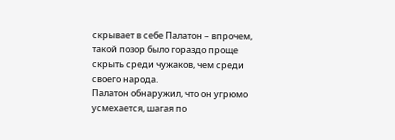скрывает в себе Палатон – впрочем, такой позор было гораздо проще скрыть среди чужаков, чем среди своего народа.
Палатон обнаружил, что он угрюмо усмехается, шагая по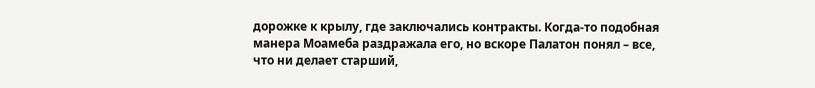дорожке к крылу, где заключались контракты. Когда-то подобная манера Моамеба раздражала его, но вскоре Палатон понял – все, что ни делает старший,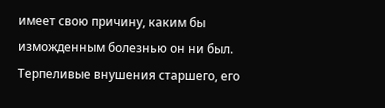имеет свою причину, каким бы изможденным болезнью он ни был. Терпеливые внушения старшего, его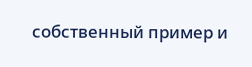собственный пример и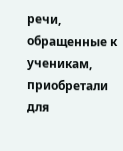речи, обращенные к ученикам, приобретали для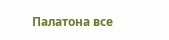Палатона все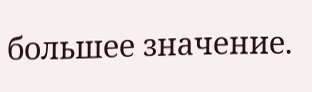большее значение.